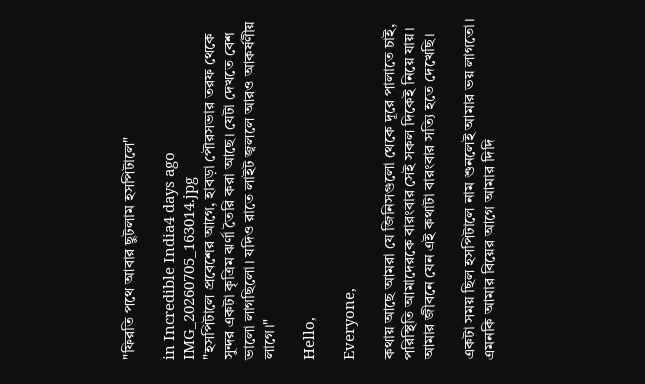"ফিরতি পথে‌ আবার ছুটলাম হসপিটালে"

in Incredible India4 days ago
IMG_20260705_163014.jpg
"হসপিটালে প্রবেশের আগে, হাবড়া পৌরসভার তরফ থেকে সুন্দর একটা কৃত্রিম ঝর্ণা তৈরি করা আছে। যেটা দেখতে বেশ‌ ভালো লাগছিলো। যদিও রাতে লাইট জ্বললে আরও আকর্ষণীয় লাগে।"

Hello,

Everyone,

কথায় আছে আমরা যে জিনিসগুলো থেকে দূরে পালাতে চাই, পরিস্থিতি আমাদেরকে বারংবার সেই সকল দিকেই নিয়ে যায়। আমার জীবনে যেন এই কথাটা বারংবার সত্যি হতে দেখেছি।

একটা সময় ছিল হসপিটালে নাম শুনলেই আমার ভয় লাগতো। এমনকি আমার বিয়ের আগে আমার দিদি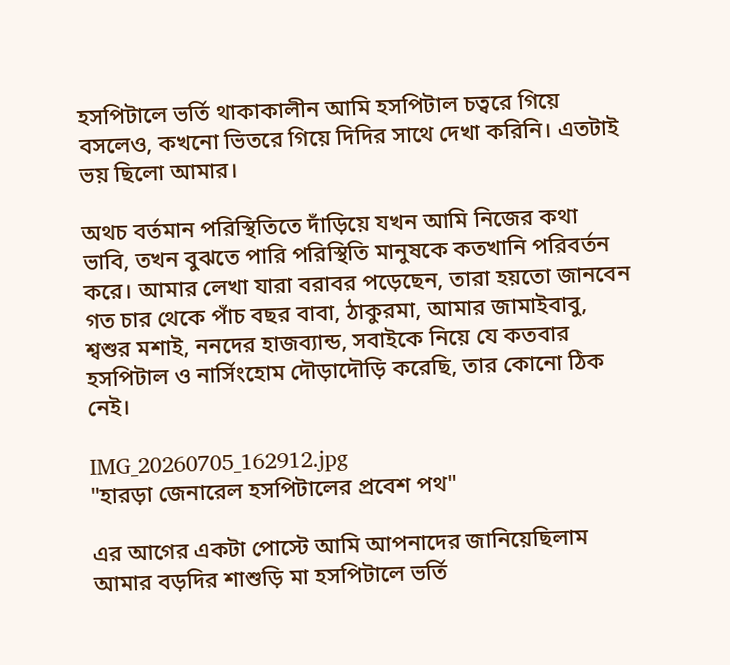হসপিটালে ভর্তি থাকাকালীন আমি হসপিটাল চত্বরে গিয়ে বসলেও, কখনো ভিতরে গিয়ে দিদির সাথে দেখা করিনি। এতটাই ভয় ছিলো আমার।

অথচ বর্তমান পরিস্থিতিতে দাঁড়িয়ে যখন আমি নিজের কথা ভাবি, তখন বুঝতে পারি পরিস্থিতি মানুষকে কতখানি পরিবর্তন করে। আমার লেখা যারা বরাবর পড়েছেন, তারা হয়তো জানবেন গত চার থেকে পাঁচ বছর বাবা, ঠাকুরমা, আমার জামাইবাবু, শ্বশুর মশাই, ননদের হাজব্যান্ড, সবাইকে নিয়ে যে কতবার হসপিটাল ও নার্সিংহোম দৌড়াদৌড়ি করেছি, তার কোনো ঠিক নেই।

IMG_20260705_162912.jpg
"হারড়া জেনারেল হসপিটালের প্রবেশ পথ"

এর আগের একটা পোস্টে আমি আপনাদের জানিয়েছিলাম আমার বড়দির শাশুড়ি মা হসপিটালে ভর্তি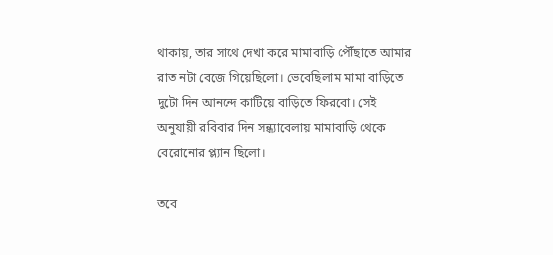থাকায়, তার সাথে দেখা করে মামাবাড়ি পৌঁছাতে আমার রাত নটা বেজে গিয়েছিলো। ভেবেছিলাম মামা বাড়িতে দুটো দিন আনন্দে কাটিয়ে বাড়িতে ফিরবো। সেই অনুযায়ী রবিবার দিন সন্ধ্যাবেলায় মামাবাড়ি থেকে বেরোনোর প্ল্যান ছিলো।

তবে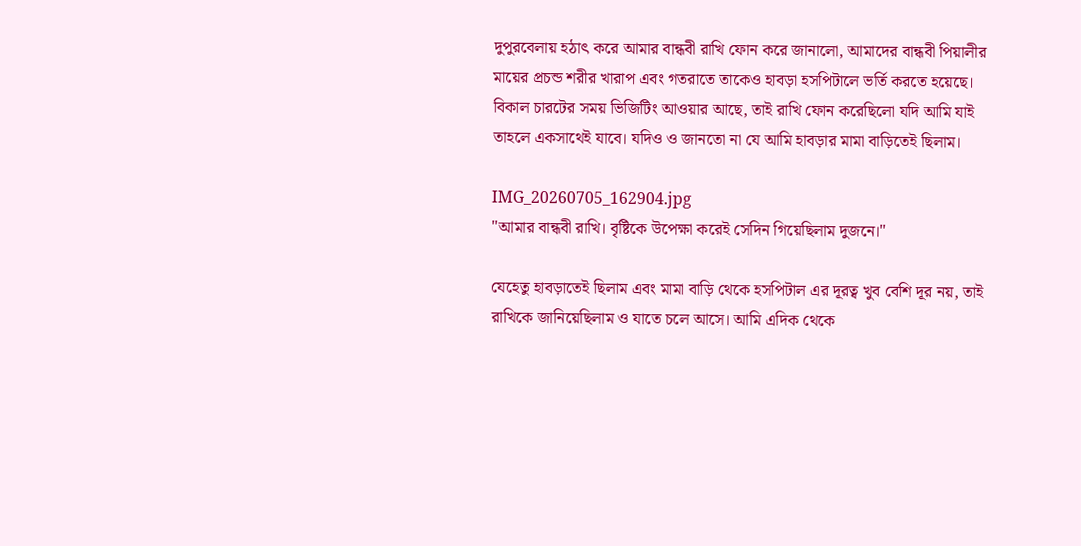দুপুরবেলায় হঠাৎ করে আমার বান্ধবী রাখি ফোন করে জানালো, আমাদের বান্ধবী পিয়ালীর মায়ের প্রচন্ড শরীর খারাপ এবং গতরাতে তাকেও হাবড়া হসপিটালে ভর্তি করতে হয়েছে। বিকাল চারটের সময় ভিজিটিং আওয়ার আছে, তাই রাখি ফোন করেছিলো যদি আমি যাই তাহলে একসাথেই যাবে। যদিও ও জানতো না যে আমি হাবড়ার মামা বাড়িতেই ছিলাম।

IMG_20260705_162904.jpg
"আমার বান্ধবী রাখি। বৃষ্টিকে উপেক্ষা করেই সেদিন গিয়েছিলাম দুজনে।"

যেহেতু হাবড়াতেই ছিলাম এবং মামা বাড়ি থেকে হসপিটাল এর দূরত্ব খুব বেশি দূর নয়, তাই রাখিকে জানিয়েছিলাম ও যাতে চলে আসে। আমি এদিক থেকে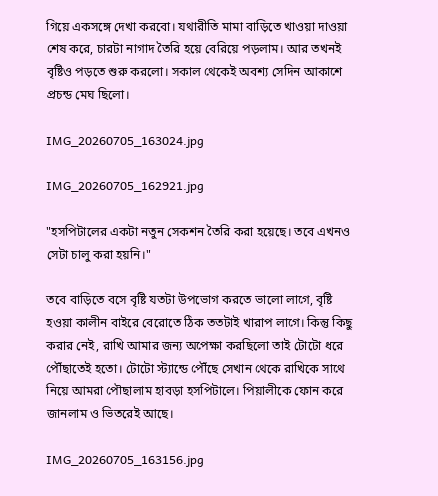গিয়ে একসঙ্গে দেখা করবো। যথারীতি মামা বাড়িতে খাওয়া দাওয়া শেষ করে, চারটা নাগাদ তৈরি হয়ে বেরিয়ে পড়লাম। আর তখনই বৃষ্টিও পড়তে শুরু করলো। সকাল থেকেই অবশ্য সেদিন আকাশে প্রচন্ড মেঘ ছিলো।

IMG_20260705_163024.jpg

IMG_20260705_162921.jpg

"হসপিটালের একটা নতুন সেকশন তৈরি করা হয়েছে। তবে এখনও সেটা চালু করা হয়নি।"

তবে বাড়িতে বসে বৃষ্টি যতটা উপভোগ করতে ভালো লাগে, বৃষ্টি হওয়া কালীন বাইরে বেরোতে ঠিক ততটাই খারাপ লাগে। কিন্তু কিছু করার নেই, রাখি আমার জন্য অপেক্ষা করছিলো তাই টোটো ধরে পৌঁছাতেই হতো। টোটো স্ট্যান্ডে পৌঁছে সেখান থেকে রাখিকে সাথে নিয়ে আমরা পৌছালাম হাবড়া হসপিটালে। পিয়ালীকে ফোন করে জানলাম ও ভিতরেই আছে।

IMG_20260705_163156.jpg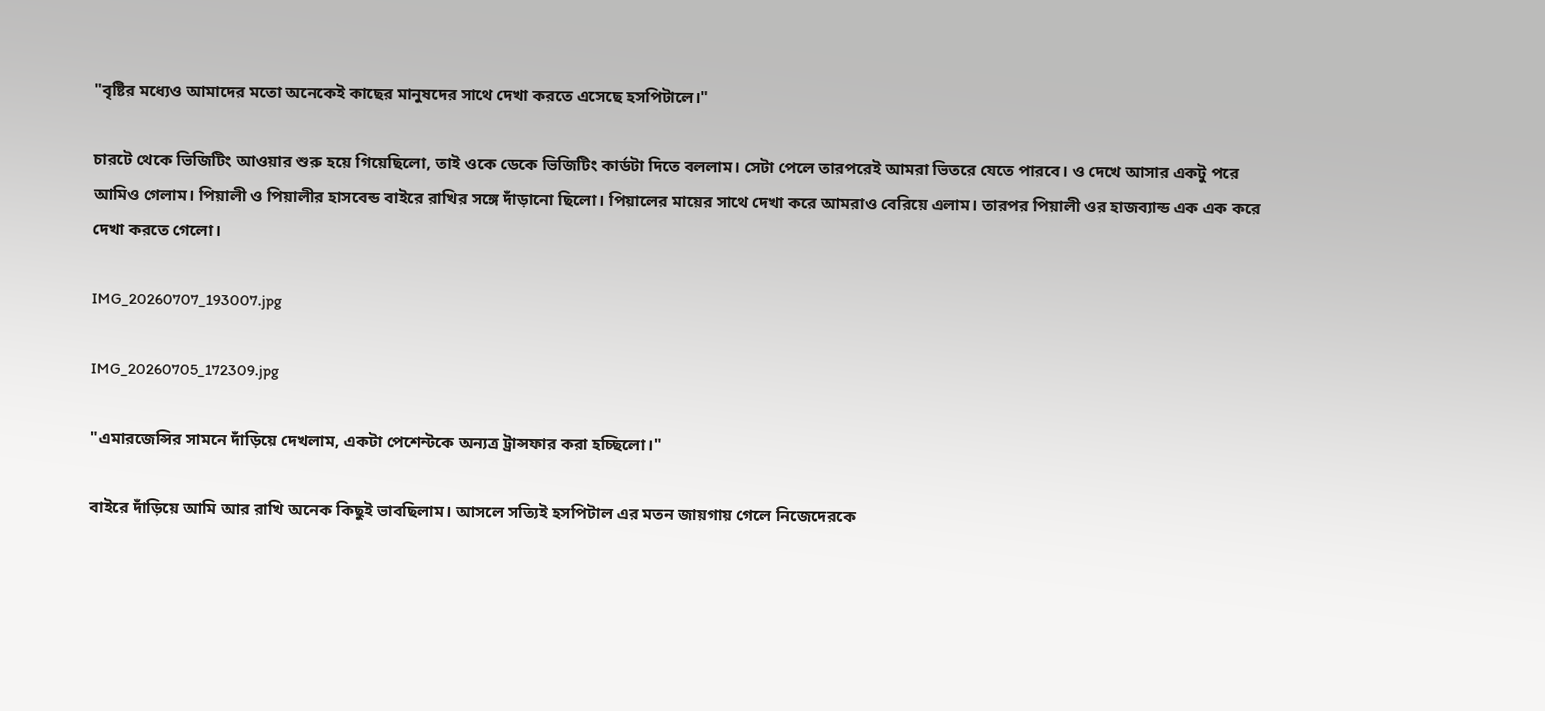"বৃষ্টির মধ্যেও আমাদের মতো অনেকেই কাছের মানুষদের সাথে দেখা করতে এসেছে হসপিটালে।"

চারটে থেকে ভিজিটিং আওয়ার শুরু হয়ে গিয়েছিলো, তাই ওকে ডেকে ভিজিটিং কার্ডটা দিতে বললাম। সেটা পেলে তারপরেই আমরা ভিতরে যেতে পারবে। ও দেখে আসার একটু পরে আমিও গেলাম। পিয়ালী ও পিয়ালীর হাসবেন্ড বাইরে রাখির সঙ্গে দাঁড়ানো ছিলো। পিয়ালের মায়ের সাথে দেখা করে আমরাও বেরিয়ে এলাম। তারপর পিয়ালী ওর হাজব্যান্ড এক এক করে দেখা করতে গেলো।

IMG_20260707_193007.jpg

IMG_20260705_172309.jpg

"এমারজেন্সির সামনে দাঁড়িয়ে দেখলাম, একটা পেশেন্টকে অন্যত্র ট্রান্সফার করা হচ্ছিলো।"

বাইরে দাঁড়িয়ে আমি আর রাখি অনেক কিছুই ভাবছিলাম। আসলে সত্যিই হসপিটাল এর মতন জায়গায় গেলে নিজেদেরকে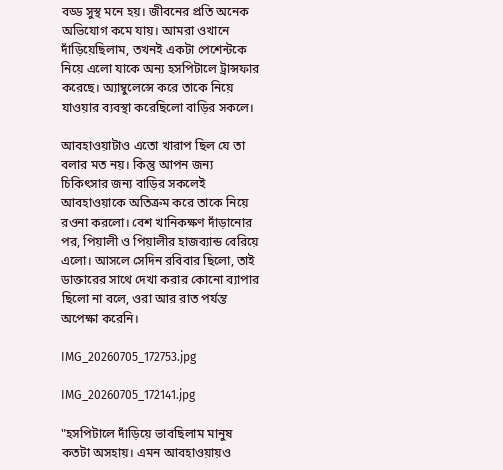বড্ড সুস্থ মনে হয়। জীবনের প্রতি অনেক অভিযোগ কমে যায়। আমরা ওখানে দাঁড়িয়েছিলাম, তখনই একটা পেশেন্টকে নিয়ে এলো যাকে অন্য হসপিটালে ট্রান্সফার করেছে। অ্যাম্বুলেন্সে করে তাকে নিয়ে যাওয়ার ব্যবস্থা করেছিলো বাড়ির সকলে।

আবহাওয়াটাও এতো খারাপ ছিল যে তা বলার মত নয়। কিন্তু আপন জন্য চিকিৎসার জন্য বাড়ির সকলেই আবহাওয়াকে অতিক্রম করে তাকে নিয়ে রওনা করলো। বেশ খানিকক্ষণ দাঁড়ানোর পর, পিয়ালী ও পিয়ালীর হাজব্যান্ড বেরিয়ে এলো। আসলে সেদিন রবিবার ছিলো, তাই ডাক্তারের সাথে দেখা করার কোনো ব্যাপার ছিলো না বলে, ওরা আর রাত পর্যন্ত অপেক্ষা করেনি।

IMG_20260705_172753.jpg

IMG_20260705_172141.jpg

"হসপিটালে দাঁড়িয়ে ভাবছিলাম মানুষ কতটা অসহায়। এমন আবহাওয়ায়ও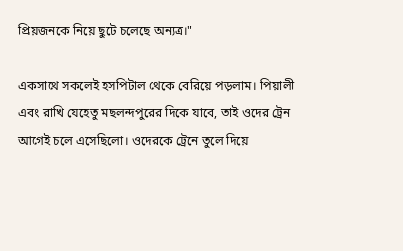প্রিয়জনকে নিয়ে ছুটে চলেছে অন্যত্র।"

একসাথে সকলেই হসপিটাল থেকে বেরিয়ে পড়লাম। পিয়ালী এবং রাখি যেহেতু মছলন্দপুরের দিকে যাবে, তাই ওদের ট্রেন আগেই চলে এসেছিলো। ওদেরকে ট্রেনে তুলে দিয়ে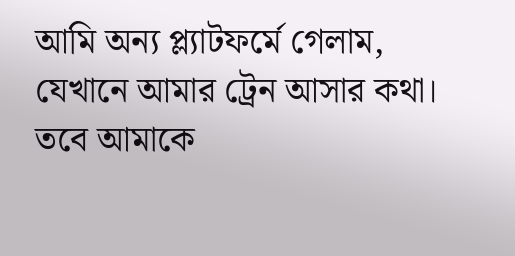আমি অন্য প্ল্যাটফর্মে গেলাম, যেখানে আমার ট্রেন আসার কথা। তবে আমাকে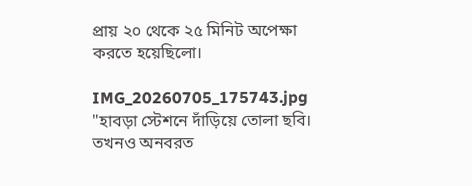প্রায় ২০ থেকে ২৫ মিনিট অপেক্ষা করতে হয়েছিলো।

IMG_20260705_175743.jpg
"হাবড়া স্টেশনে দাঁড়িয়ে তোলা ছবি। তখনও অনবরত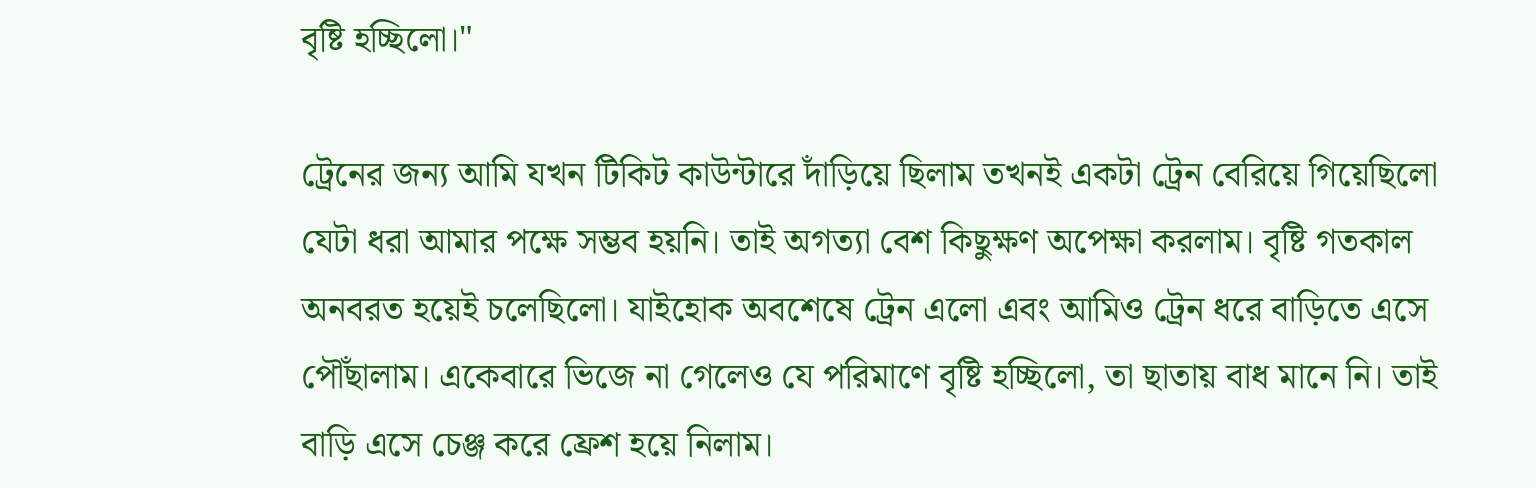বৃষ্টি হচ্ছিলো।"

ট্রেনের জন্য আমি যখন টিকিট কাউন্টারে দাঁড়িয়ে ছিলাম তখনই একটা ট্রেন বেরিয়ে গিয়েছিলো যেটা ধরা আমার পক্ষে সম্ভব হয়নি। তাই অগত্যা বেশ কিছুক্ষণ অপেক্ষা করলাম। বৃষ্টি গতকাল অনবরত হয়েই চলেছিলো। যাইহোক অবশেষে ট্রেন এলো এবং আমিও ট্রেন ধরে বাড়িতে এসে পৌঁছালাম। একেবারে ভিজে না গেলেও যে পরিমাণে বৃষ্টি হচ্ছিলো, তা ছাতায় বাধ মানে নি। তাই বাড়ি এসে চেঞ্জ করে ফ্রেশ হয়ে নিলাম।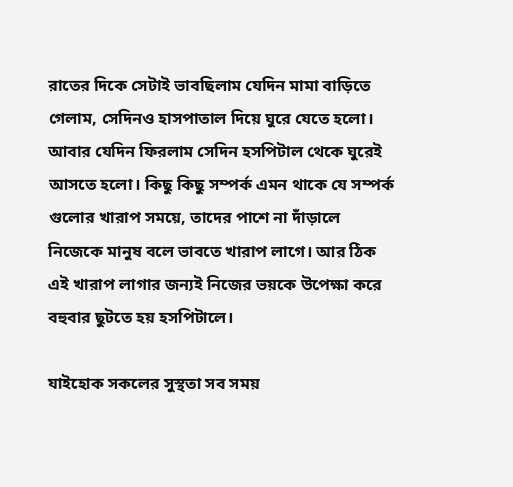রাতের দিকে সেটাই ভাবছিলাম যেদিন মামা বাড়িতে গেলাম, সেদিনও হাসপাতাল দিয়ে ঘুরে যেতে হলো। আবার যেদিন ফিরলাম সেদিন হসপিটাল থেকে ঘুরেই আসতে হলো। কিছু কিছু সম্পর্ক এমন থাকে যে সম্পর্ক গুলোর খারাপ সময়ে, তাদের পাশে না দাঁড়ালে নিজেকে মানুষ বলে ভাবতে খারাপ লাগে। আর ঠিক এই খারাপ লাগার জন্যই নিজের ভয়কে উপেক্ষা করে বহুবার ছুটতে হয় হসপিটালে।

যাইহোক সকলের সুস্থতা সব সময়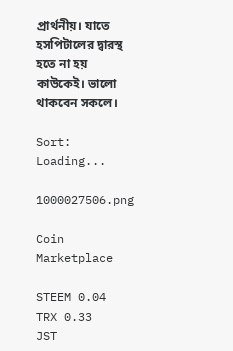প্রার্থনীয়। যাতে হসপিটালের দ্বারস্থ হতে না হয় কাউকেই। ভালো থাকবেন সকলে।

Sort:
Loading...

1000027506.png

Coin Marketplace

STEEM 0.04
TRX 0.33
JST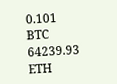0.101
BTC 64239.93
ETH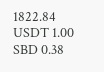1822.84
USDT 1.00
SBD 0.38